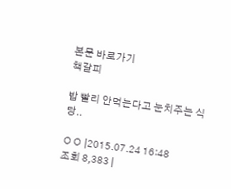본문 바로가기
책갈피

밥 빨리 안먹는다고 눈치주는 식당..

ㅇㅇ |2015.07.24 16:48
조회 8,383 |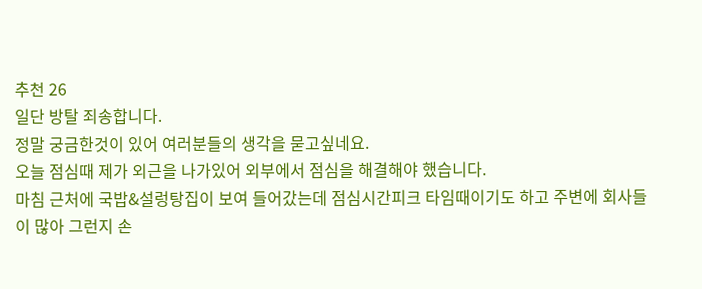추천 26
일단 방탈 죄송합니다.
정말 궁금한것이 있어 여러분들의 생각을 묻고싶네요.
오늘 점심때 제가 외근을 나가있어 외부에서 점심을 해결해야 했습니다.
마침 근처에 국밥&설렁탕집이 보여 들어갔는데 점심시간피크 타임때이기도 하고 주변에 회사들이 많아 그런지 손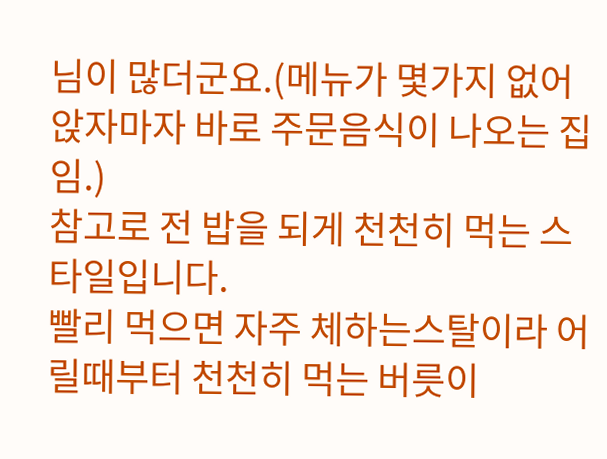님이 많더군요.(메뉴가 몇가지 없어 앉자마자 바로 주문음식이 나오는 집임.)
참고로 전 밥을 되게 천천히 먹는 스타일입니다.
빨리 먹으면 자주 체하는스탈이라 어릴때부터 천천히 먹는 버릇이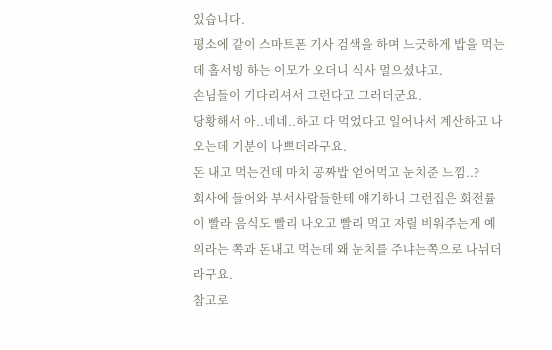있습니다.
평소에 같이 스마트폰 기사 검색을 하며 느긋하게 밥을 먹는데 홀서빙 하는 이모가 오더니 식사 멀으셨냐고.
손님들이 기다리셔서 그런다고 그러더군요.
당황해서 아..네네..하고 다 먹었다고 일어나서 계산하고 나오는데 기분이 나쁘더라구요.
돈 내고 먹는건데 마치 공짜밥 얻어먹고 눈치준 느낌..?
회사에 들어와 부서사람들한테 얘기하니 그런집은 회전률이 빨라 음식도 빨리 나오고 빨리 먹고 자릴 비워주는게 예의라는 쪽과 돈내고 먹는데 왜 눈치를 주냐는쪽으로 나뉘더라구요.
참고로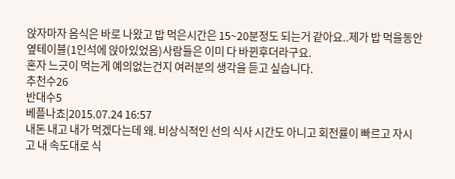앉자마자 음식은 바로 나왔고 밥 먹은시간은 15~20분정도 되는거 같아요..제가 밥 먹을동안 옆테이블(1인석에 앉아있었음)사람들은 이미 다 바뀐후더라구요.
혼자 느긋이 먹는게 예의없는건지 여러분의 생각을 듣고 싶습니다.
추천수26
반대수5
베플나쵸|2015.07.24 16:57
내돈 내고 내가 먹겠다는데 왜. 비상식적인 선의 식사 시간도 아니고 회전률이 빠르고 자시고 내 속도대로 식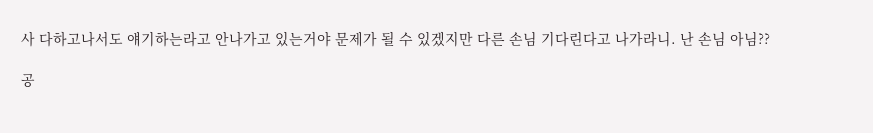사 다하고나서도 얘기하는라고 안나가고 있는거야 문제가 될 수 있겠지만 다른 손님 기다린다고 나가라니. 난 손님 아님??

공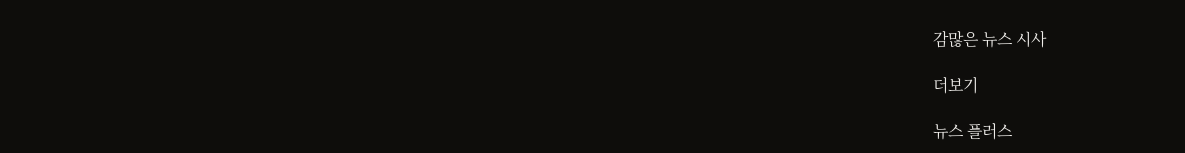감많은 뉴스 시사

더보기

뉴스 플러스